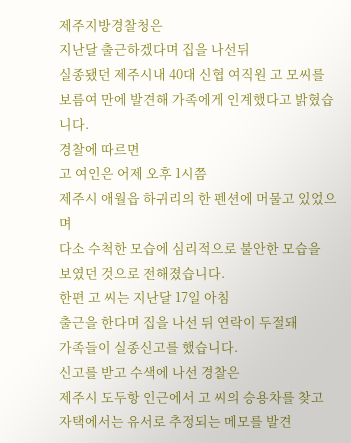제주지방경찰청은
지난달 출근하겠다며 집을 나선뒤
실종됐던 제주시내 40대 신협 여직원 고 모씨를
보름여 만에 발견해 가족에게 인계했다고 밝혔습니다.
경찰에 따르면
고 여인은 어제 오후 1시쯤
제주시 애월읍 하귀리의 한 펜션에 머물고 있었으며
다소 수척한 모습에 심리적으로 불안한 모습을
보였던 것으로 전해졌습니다.
한편 고 씨는 지난달 17일 아침
출근을 한다며 집을 나선 뒤 연락이 두절돼
가족들이 실종신고를 했습니다.
신고를 받고 수색에 나선 경찰은
제주시 도두항 인근에서 고 씨의 승용차를 찾고
자택에서는 유서로 추정되는 메모를 발견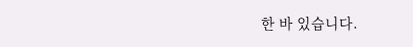한 바 있습니다.